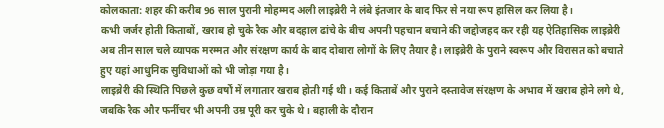कोलकाता: शहर की करीब 96 साल पुरानी मोहम्मद अली लाइब्रेरी ने लंबे इंतजार के बाद फिर से नया रूप हासिल कर लिया है।
कभी जर्जर होती किताबों, खराब हो चुके रैक और बदहाल ढांचे के बीच अपनी पहचान बचाने की जद्दोजहद कर रही यह ऐतिहासिक लाइब्रेरी अब तीन साल चले व्यापक मरम्मत और संरक्षण कार्य के बाद दोबारा लोगों के लिए तैयार है। लाइब्रेरी के पुराने स्वरूप और विरासत को बचाते हुए यहां आधुनिक सुविधाओं को भी जोड़ा गया है।
लाइब्रेरी की स्थिति पिछले कुछ वर्षों में लगातार खराब होती गई थी। कई किताबें और पुराने दस्तावेज संरक्षण के अभाव में खराब होने लगे थे, जबकि रैक और फर्नीचर भी अपनी उम्र पूरी कर चुके थे। बहाली के दौरान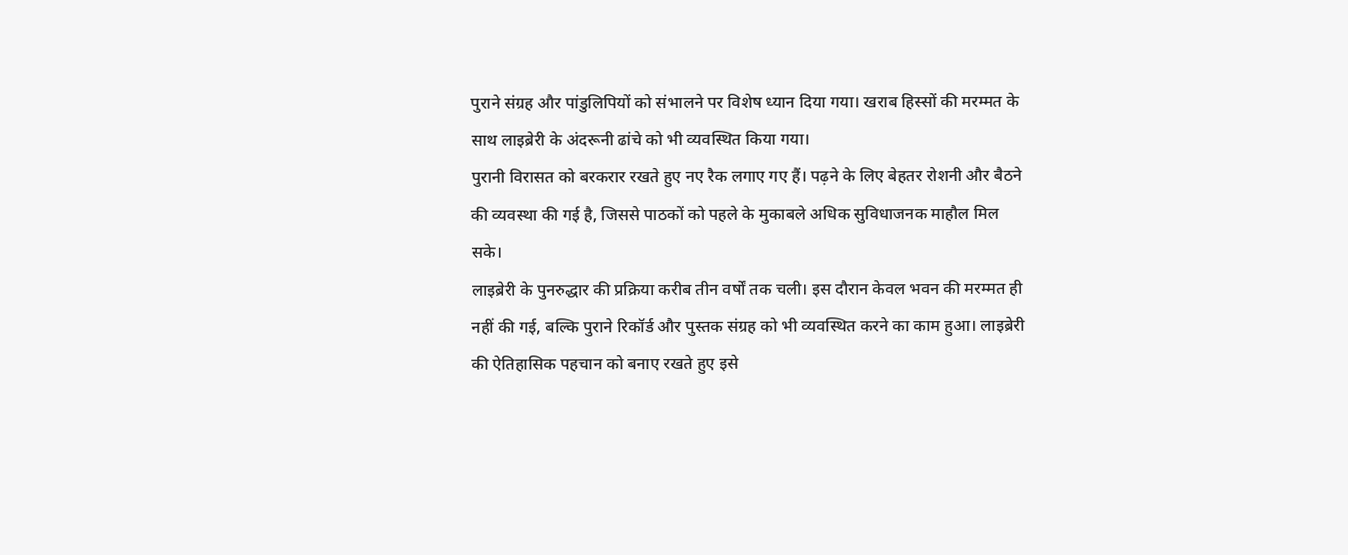पुराने संग्रह और पांडुलिपियों को संभालने पर विशेष ध्यान दिया गया। खराब हिस्सों की मरम्मत के साथ लाइब्रेरी के अंदरूनी ढांचे को भी व्यवस्थित किया गया।
पुरानी विरासत को बरकरार रखते हुए नए रैक लगाए गए हैं। पढ़ने के लिए बेहतर रोशनी और बैठने की व्यवस्था की गई है, जिससे पाठकों को पहले के मुकाबले अधिक सुविधाजनक माहौल मिल सके।
लाइब्रेरी के पुनरुद्धार की प्रक्रिया करीब तीन वर्षों तक चली। इस दौरान केवल भवन की मरम्मत ही नहीं की गई, बल्कि पुराने रिकॉर्ड और पुस्तक संग्रह को भी व्यवस्थित करने का काम हुआ। लाइब्रेरी की ऐतिहासिक पहचान को बनाए रखते हुए इसे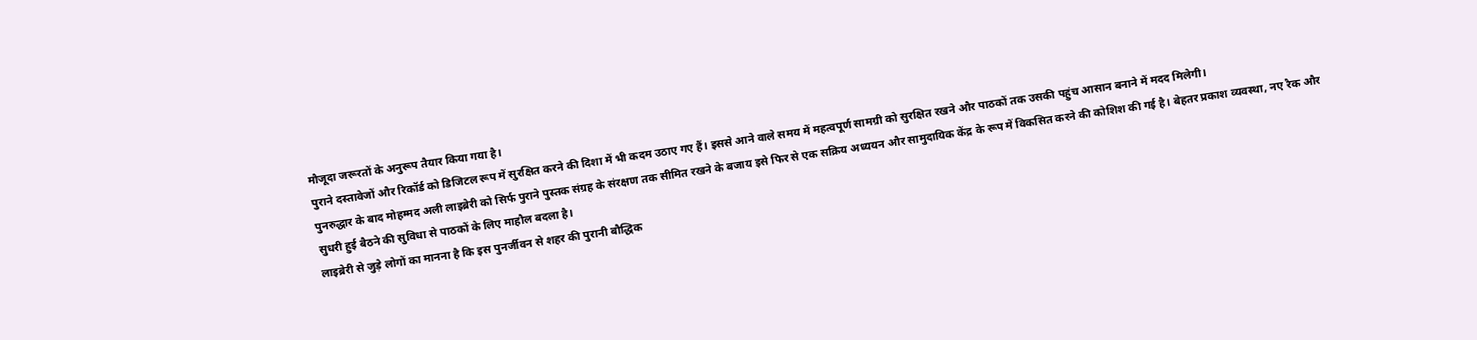मौजूदा जरूरतों के अनुरूप तैयार किया गया है।
पुराने दस्तावेजों और रिकॉर्ड को डिजिटल रूप में सुरक्षित करने की दिशा में भी कदम उठाए गए हैं। इससे आने वाले समय में महत्वपूर्ण सामग्री को सुरक्षित रखने और पाठकों तक उसकी पहुंच आसान बनाने में मदद मिलेगी।
पुनरुद्धार के बाद मोहम्मद अली लाइब्रेरी को सिर्फ पुराने पुस्तक संग्रह के संरक्षण तक सीमित रखने के बजाय इसे फिर से एक सक्रिय अध्ययन और सामुदायिक केंद्र के रूप में विकसित करने की कोशिश की गई है। बेहतर प्रकाश व्यवस्था, नए रैक और सुधरी हुई बैठने की सुविधा से पाठकों के लिए माहौल बदला है।
लाइब्रेरी से जुड़े लोगों का मानना है कि इस पुनर्जीवन से शहर की पुरानी बौद्धिक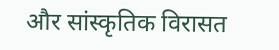और सांस्कृतिक विरासत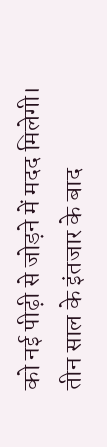को नई पीढ़ी से जोड़ने में मदद मिलेगी। तीन साल के इंतजार के बाद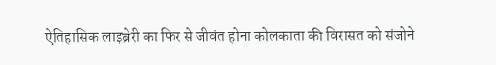ऐतिहासिक लाइब्रेरी का फिर से जीवंत होना कोलकाता की विरासत को संजोने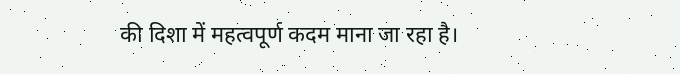की दिशा में महत्वपूर्ण कदम माना जा रहा है।